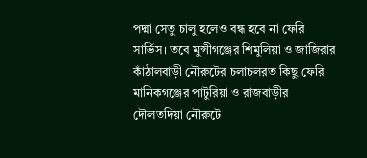পদ্মা সেতু চালু হলেও বন্ধ হবে না ফেরি সার্ভিস। তবে মুন্সীগঞ্জের শিমুলিয়া ও জাজিরার কাঁঠালবাড়ী নৌরুটের চলাচলরত কিছু ফেরি মানিকগঞ্জের পাটুরিয়া ও রাজবাড়ীর দৌলতদিয়া নৌরুটে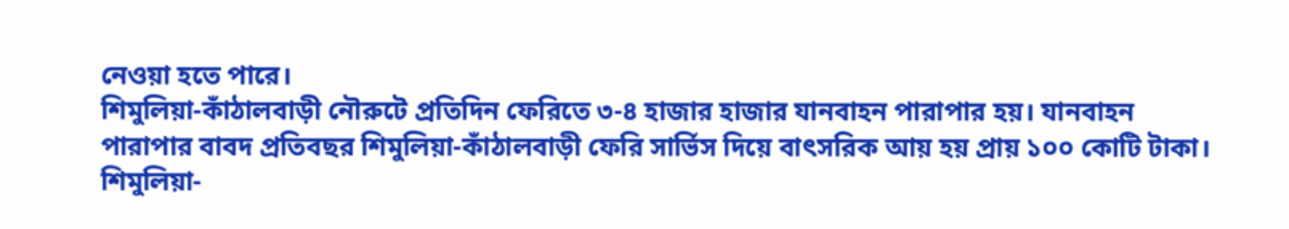নেওয়া হতে পারে।
শিমুলিয়া-কাঁঠালবাড়ী নৌরুটে প্রতিদিন ফেরিতে ৩-৪ হাজার হাজার যানবাহন পারাপার হয়। যানবাহন পারাপার বাবদ প্রতিবছর শিমুলিয়া-কাঁঠালবাড়ী ফেরি সার্ভিস দিয়ে বাৎসরিক আয় হয় প্রায় ১০০ কোটি টাকা।
শিমুলিয়া-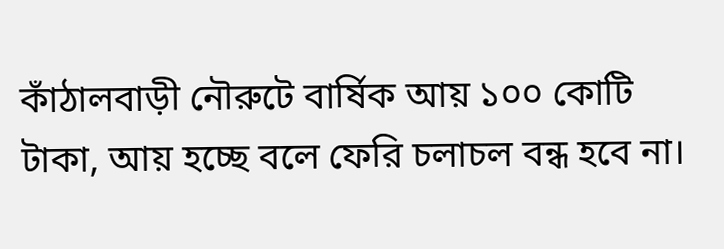কাঁঠালবাড়ী নৌরুটে বার্ষিক আয় ১০০ কোটি টাকা, আয় হচ্ছে বলে ফেরি চলাচল বন্ধ হবে না।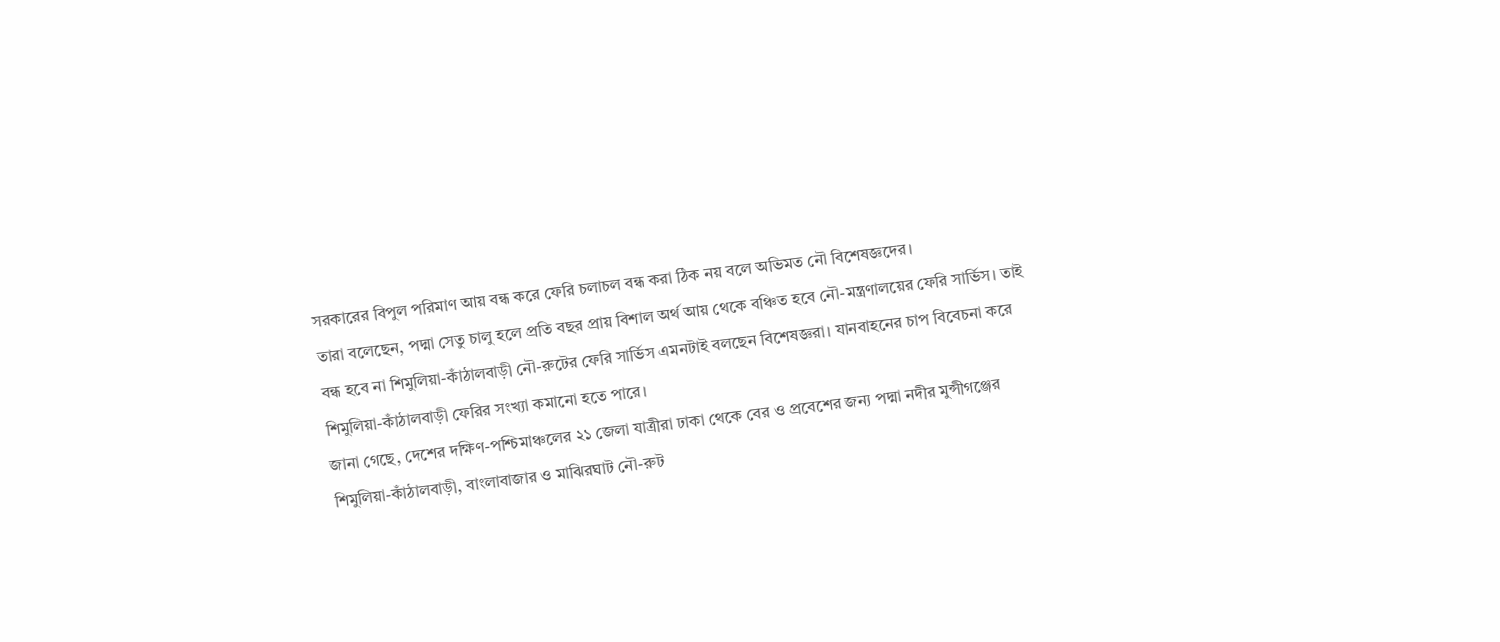সরকারের বিপুল পরিমাণ আয় বন্ধ করে ফেরি চলাচল বন্ধ করা ঠিক নয় বলে অভিমত নৌ বিশেষজ্ঞদের।
তারা বলেছেন, পদ্মা সেতু চালু হলে প্রতি বছর প্রায় বিশাল অর্থ আয় থেকে বঞ্চিত হবে নৌ-মন্ত্রণালয়ের ফেরি সার্ভিস। তাই বন্ধ হবে না শিমুলিয়া-কাঁঠালবাড়ী নৌ-রুটের ফেরি সার্ভিস এমনটাই বলছেন বিশেষজ্ঞরা। যানবাহনের চাপ বিবেচনা করে শিমুলিয়া-কাঁঠালবাড়ী ফেরির সংখ্যা কমানো হতে পারে।
জানা গেছে, দেশের দক্ষিণ-পশ্চিমাঞ্চলের ২১ জেলা যাত্রীরা ঢাকা থেকে বের ও প্রবেশের জন্য পদ্মা নদীর মুন্সীগঞ্জের শিমুলিয়া-কাঁঠালবাড়ী, বাংলাবাজার ও মাঝিরঘাট নৌ-রুট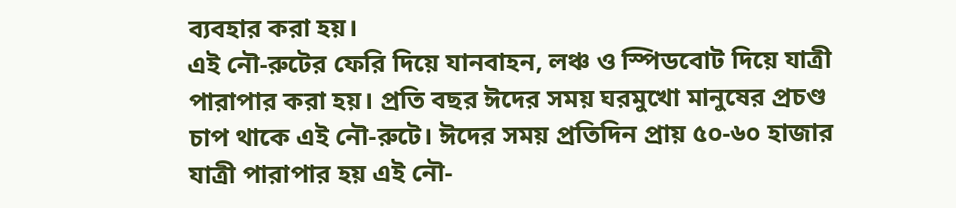ব্যবহার করা হয়।
এই নৌ-রুটের ফেরি দিয়ে যানবাহন, লঞ্চ ও স্পিডবোট দিয়ে যাত্রী পারাপার করা হয়। প্রতি বছর ঈদের সময় ঘরমুখো মানুষের প্রচণ্ড চাপ থাকে এই নৌ-রুটে। ঈদের সময় প্রতিদিন প্রায় ৫০-৬০ হাজার যাত্রী পারাপার হয় এই নৌ-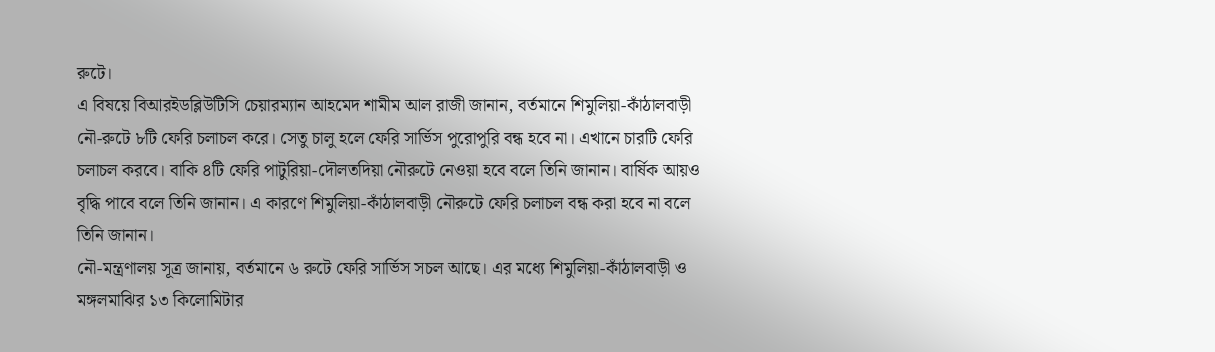রুটে।
এ বিষয়ে বিআরইডব্লিউটিসি চেয়ারম্যান আহমেদ শামীম আল রাজী জানান, বর্তমানে শিমুলিয়া-কাঁঠালবাড়ী নৌ-রুটে ৮টি ফেরি চলাচল করে। সেতু চালু হলে ফেরি সার্ভিস পুরোপুরি বন্ধ হবে না। এখানে চারটি ফেরি চলাচল করবে। বাকি ৪টি ফেরি পাটুরিয়া-দৌলতদিয়া নৌরুটে নেওয়া হবে বলে তিনি জানান। বার্ষিক আয়ও বৃদ্ধি পাবে বলে তিনি জানান। এ কারণে শিমুলিয়া-কাঁঠালবাড়ী নৌরুটে ফেরি চলাচল বন্ধ করা হবে না বলে তিনি জানান।
নৌ-মন্ত্রণালয় সূত্র জানায়, বর্তমানে ৬ রুটে ফেরি সার্ভিস সচল আছে। এর মধ্যে শিমুলিয়া-কাঁঠালবাড়ী ও মঙ্গলমাঝির ১৩ কিলোমিটার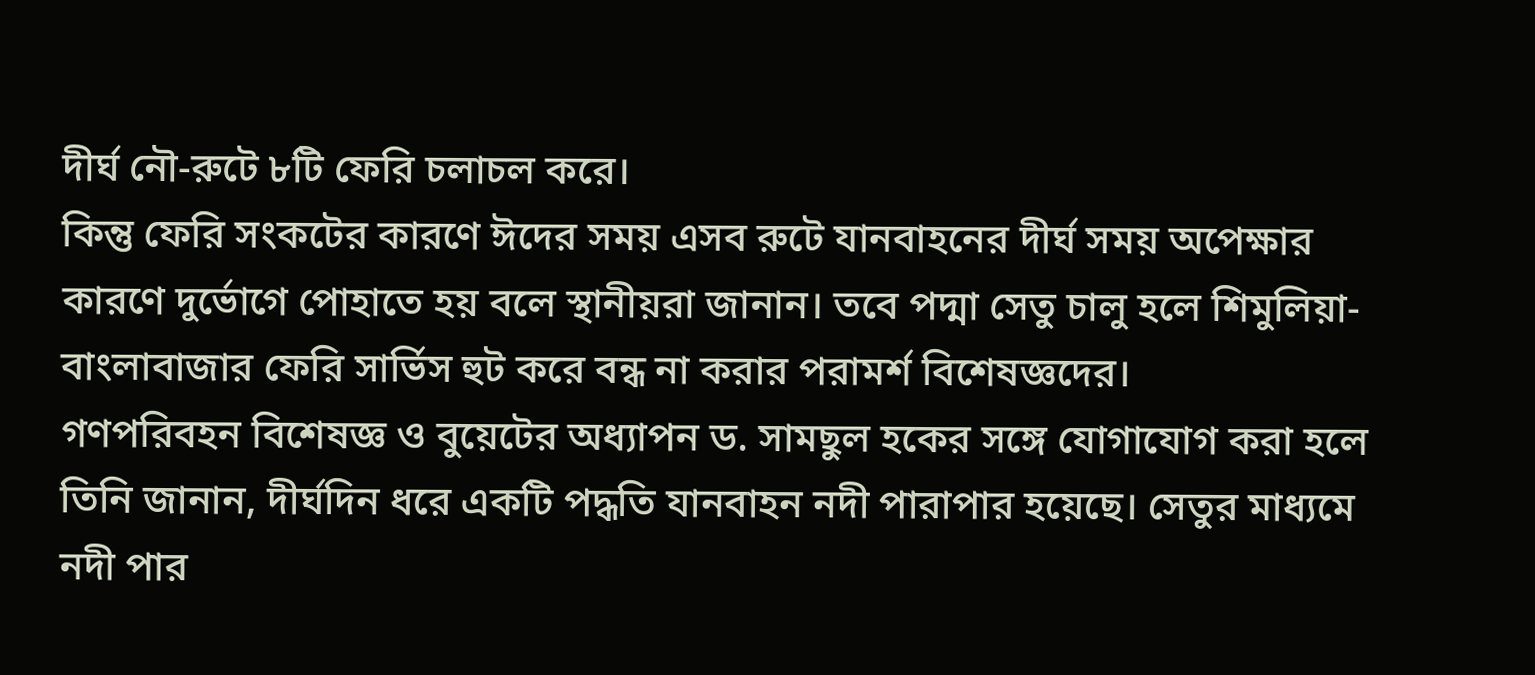দীর্ঘ নৌ-রুটে ৮টি ফেরি চলাচল করে।
কিন্তু ফেরি সংকটের কারণে ঈদের সময় এসব রুটে যানবাহনের দীর্ঘ সময় অপেক্ষার কারণে দুর্ভোগে পোহাতে হয় বলে স্থানীয়রা জানান। তবে পদ্মা সেতু চালু হলে শিমুলিয়া-বাংলাবাজার ফেরি সার্ভিস হুট করে বন্ধ না করার পরামর্শ বিশেষজ্ঞদের।
গণপরিবহন বিশেষজ্ঞ ও বুয়েটের অধ্যাপন ড. সামছুল হকের সঙ্গে যোগাযোগ করা হলে তিনি জানান, দীর্ঘদিন ধরে একটি পদ্ধতি যানবাহন নদী পারাপার হয়েছে। সেতুর মাধ্যমে নদী পার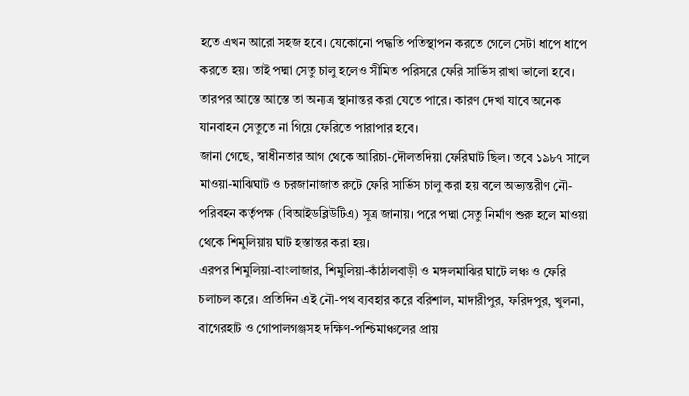হতে এখন আরো সহজ হবে। যেকোনো পদ্ধতি পতিস্থাপন করতে গেলে সেটা ধাপে ধাপে করতে হয়। তাই পদ্মা সেতু চালু হলেও সীমিত পরিসরে ফেরি সার্ভিস রাখা ভালো হবে। তারপর আস্তে আস্তে তা অন্যত্র স্থানান্তর করা যেতে পারে। কারণ দেখা যাবে অনেক যানবাহন সেতুতে না গিয়ে ফেরিতে পারাপার হবে।
জানা গেছে, স্বাধীনতার আগ থেকে আরিচা-দৌলতদিয়া ফেরিঘাট ছিল। তবে ১৯৮৭ সালে মাওয়া-মাঝিঘাট ও চরজানাজাত রুটে ফেরি সার্ভিস চালু করা হয় বলে অভ্যন্তরীণ নৌ-পরিবহন কর্তৃপক্ষ (বিআইডব্লিউটিএ) সূত্র জানায়। পরে পদ্মা সেতু নির্মাণ শুরু হলে মাওয়া থেকে শিমুলিয়ায় ঘাট হস্তান্তর করা হয়।
এরপর শিমুলিয়া-বাংলাজার, শিমুলিয়া-কাঁঠালবাড়ী ও মঙ্গলমাঝির ঘাটে লঞ্চ ও ফেরি চলাচল করে। প্রতিদিন এই নৌ-পথ ব্যবহার করে বরিশাল, মাদারীপুর, ফরিদপুর, খুলনা, বাগেরহাট ও গোপালগঞ্জসহ দক্ষিণ-পশ্চিমাঞ্চলের প্রায়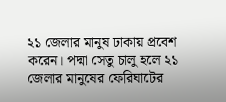২১ জেলার মানুষ ঢাকায় প্রবেশ করেন। পদ্মা সেতু চালু হলে ২১ জেলার মানুষের ফেরিঘাটের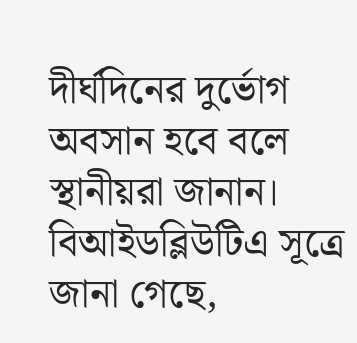দীর্ঘদিনের দুর্ভোগ অবসান হবে বলে স্থানীয়রা জানান।
বিআইডব্লিউটিএ সূত্রে জানা গেছে,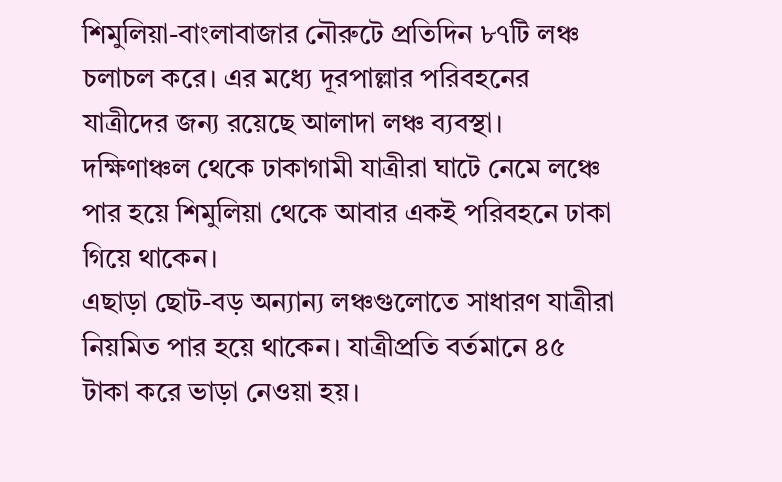শিমুলিয়া-বাংলাবাজার নৌরুটে প্রতিদিন ৮৭টি লঞ্চ চলাচল করে। এর মধ্যে দূরপাল্লার পরিবহনের যাত্রীদের জন্য রয়েছে আলাদা লঞ্চ ব্যবস্থা। দক্ষিণাঞ্চল থেকে ঢাকাগামী যাত্রীরা ঘাটে নেমে লঞ্চে পার হয়ে শিমুলিয়া থেকে আবার একই পরিবহনে ঢাকা গিয়ে থাকেন।
এছাড়া ছোট-বড় অন্যান্য লঞ্চগুলোতে সাধারণ যাত্রীরা নিয়মিত পার হয়ে থাকেন। যাত্রীপ্রতি বর্তমানে ৪৫ টাকা করে ভাড়া নেওয়া হয়।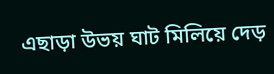এছাড়া উভয় ঘাট মিলিয়ে দেড়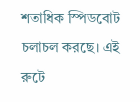শতাধিক স্পিডবোট চলাচল করছে। এই রুটে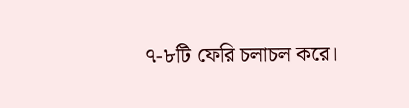৭-৮টি ফেরি চলাচল করে।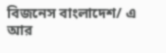বিজনেস বাংলাদেশ/ এ আর